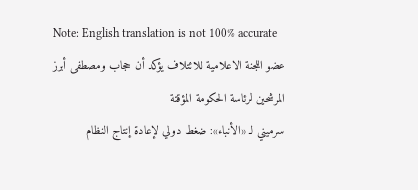Note: English translation is not 100% accurate
عضو اللجنة الاعلامية للائتلاف يؤكد أن حجاب ومصطفى أبرز المرشحين لرئاسة الحكومة المؤقتة
سرميني لـ «الأنباء»: ضغط دولي لإعادة إنتاج النظام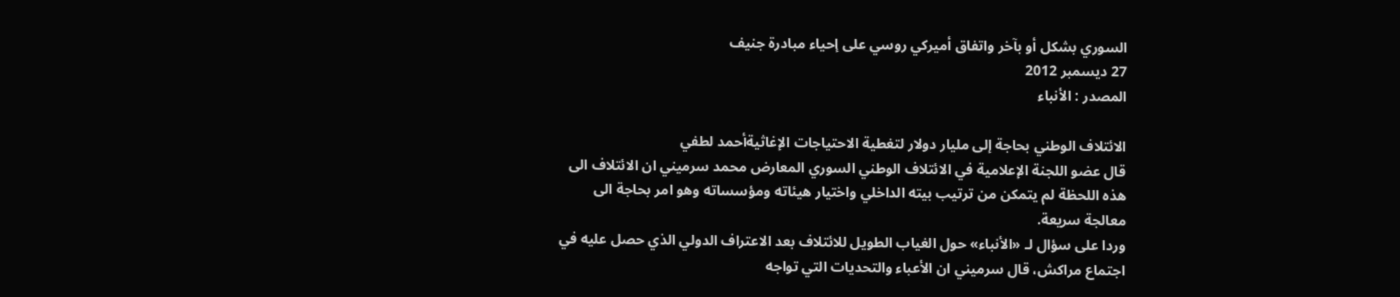السوري بشكل أو بآخر واتفاق أميركي روسي على إحياء مبادرة جنيف
27 ديسمبر 2012
المصدر : الأنباء

الائتلاف الوطني بحاجة إلى مليار دولار لتغطية الاحتياجات الإغاثيةأحمد لطفي
قال عضو اللجنة الإعلامية في الائتلاف الوطني السوري المعارض محمد سرميني ان الائتلاف الى هذه اللحظة لم يتمكن من ترتيب بيته الداخلي واختيار هيئاته ومؤسساته وهو امر بحاجة الى معالجة سريعة.
وردا على سؤال لـ «الأنباء» حول الغياب الطويل للائتلاف بعد الاعتراف الدولي الذي حصل عليه في اجتماع مراكش، قال سرميني ان الأعباء والتحديات التي تواجه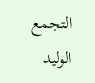التجمع الوليد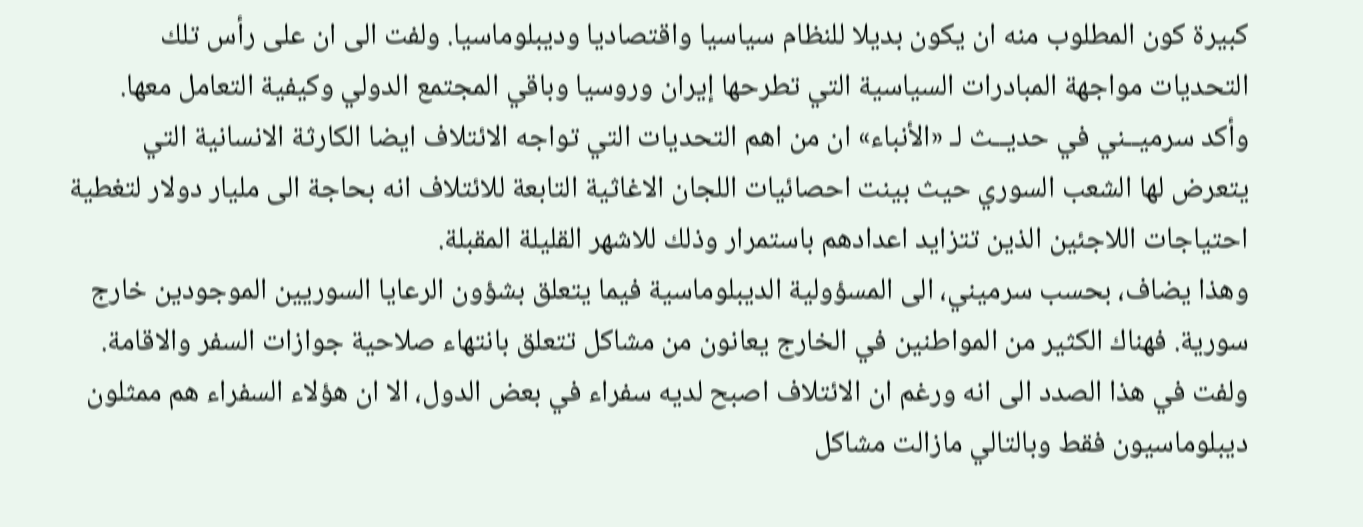كبيرة كون المطلوب منه ان يكون بديلا للنظام سياسيا واقتصاديا وديبلوماسيا. ولفت الى ان على رأس تلك التحديات مواجهة المبادرات السياسية التي تطرحها إيران وروسيا وباقي المجتمع الدولي وكيفية التعامل معها.
وأكد سرميــني في حديــث لـ «الأنباء» ان من اهم التحديات التي تواجه الائتلاف ايضا الكارثة الانسانية التي يتعرض لها الشعب السوري حيث بينت احصائيات اللجان الاغاثية التابعة للائتلاف انه بحاجة الى مليار دولار لتغطية احتياجات اللاجئين الذين تتزايد اعدادهم باستمرار وذلك للاشهر القليلة المقبلة.
وهذا يضاف، بحسب سرميني، الى المسؤولية الديبلوماسية فيما يتعلق بشؤون الرعايا السوريين الموجودين خارج سورية. فهناك الكثير من المواطنين في الخارج يعانون من مشاكل تتعلق بانتهاء صلاحية جوازات السفر والاقامة. ولفت في هذا الصدد الى انه ورغم ان الائتلاف اصبح لديه سفراء في بعض الدول، الا ان هؤلاء السفراء هم ممثلون ديبلوماسيون فقط وبالتالي مازالت مشاكل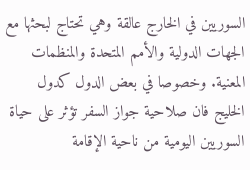السوريين في الخارج عالقة وهي تحتاج لبحثها مع الجهات الدولية والأمم المتحدة والمنظمات المعنية. وخصوصا في بعض الدول كدول الخليج فان صلاحية جواز السفر تؤثر على حياة السوريين اليومية من ناحية الإقامة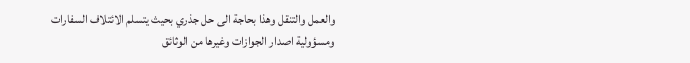والعمل والتنقل وهذا بحاجة الى حل جذري بحيث يتسلم الائتلاف السفارات ومسؤولية اصدار الجوازات وغيرها من الوثائق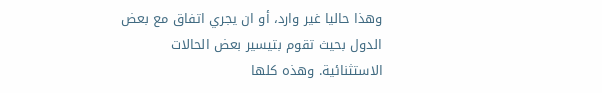وهذا حاليا غير وارد، أو ان يجري اتفاق مع بعض الدول بحيث تقوم بتيسير بعض الحالات الاستثنائية. وهذه كلها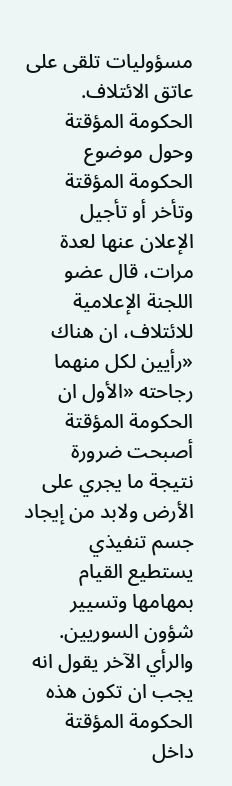مسؤوليات تلقى على عاتق الائتلاف.
الحكومة المؤقتة
وحول موضوع الحكومة المؤقتة وتأخر أو تأجيل الإعلان عنها لعدة مرات، قال عضو اللجنة الإعلامية للائتلاف، ان هناك «رأيين لكل منهما رجاحته «الأول ان الحكومة المؤقتة أصبحت ضرورة نتيجة ما يجري على الأرض ولابد من إيجاد جسم تنفيذي يستطيع القيام بمهامها وتسيير شؤون السوريين. والرأي الآخر يقول انه يجب ان تكون هذه الحكومة المؤقتة داخل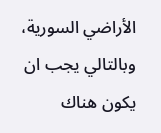الأراضي السورية، وبالتالي يجب ان يكون هناك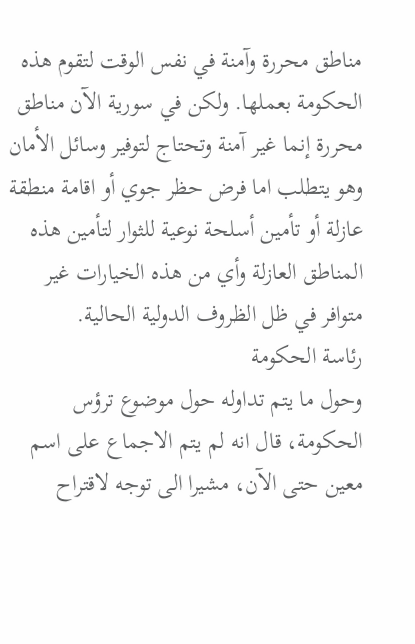مناطق محررة وآمنة في نفس الوقت لتقوم هذه الحكومة بعملها. ولكن في سورية الآن مناطق محررة إنما غير آمنة وتحتاج لتوفير وسائل الأمان وهو يتطلب اما فرض حظر جوي أو اقامة منطقة عازلة أو تأمين أسلحة نوعية للثوار لتأمين هذه المناطق العازلة وأي من هذه الخيارات غير متوافر في ظل الظروف الدولية الحالية.
رئاسة الحكومة
وحول ما يتم تداوله حول موضوع ترؤس الحكومة، قال انه لم يتم الاجماع على اسم معين حتى الآن، مشيرا الى توجه لاقتراح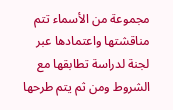مجموعة من الأسماء تتم مناقشتها واعتمادها عبر لجنة لدراسة تطابقها مع الشروط ومن ثم يتم طرحها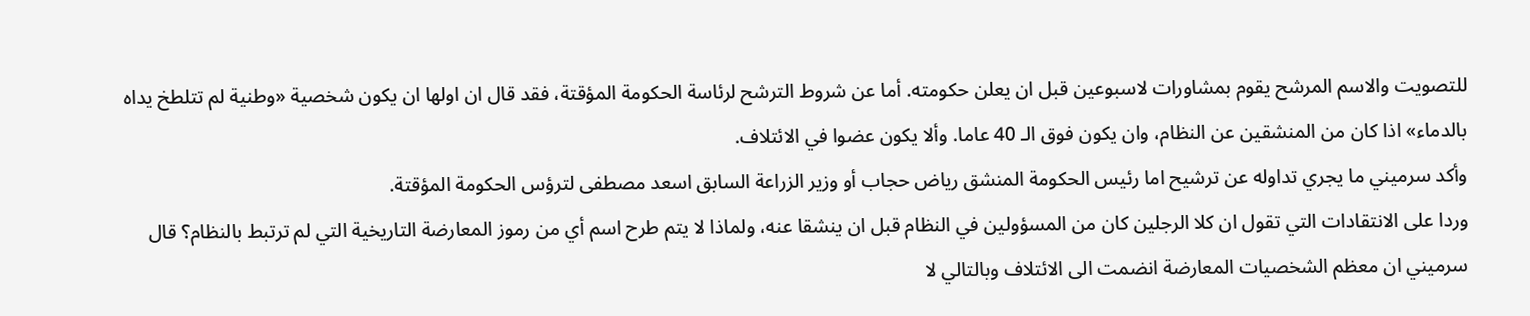للتصويت والاسم المرشح يقوم بمشاورات لاسبوعين قبل ان يعلن حكومته. أما عن شروط الترشح لرئاسة الحكومة المؤقتة، فقد قال ان اولها ان يكون شخصية «وطنية لم تتلطخ يداه بالدماء» اذا كان من المنشقين عن النظام، وان يكون فوق الـ 40 عاما. وألا يكون عضوا في الائتلاف.
وأكد سرميني ما يجري تداوله عن ترشيح اما رئيس الحكومة المنشق رياض حجاب أو وزير الزراعة السابق اسعد مصطفى لترؤس الحكومة المؤقتة.
وردا على الانتقادات التي تقول ان كلا الرجلين كان من المسؤولين في النظام قبل ان ينشقا عنه، ولماذا لا يتم طرح اسم أي من رموز المعارضة التاريخية التي لم ترتبط بالنظام؟ قال سرميني ان معظم الشخصيات المعارضة انضمت الى الائتلاف وبالتالي لا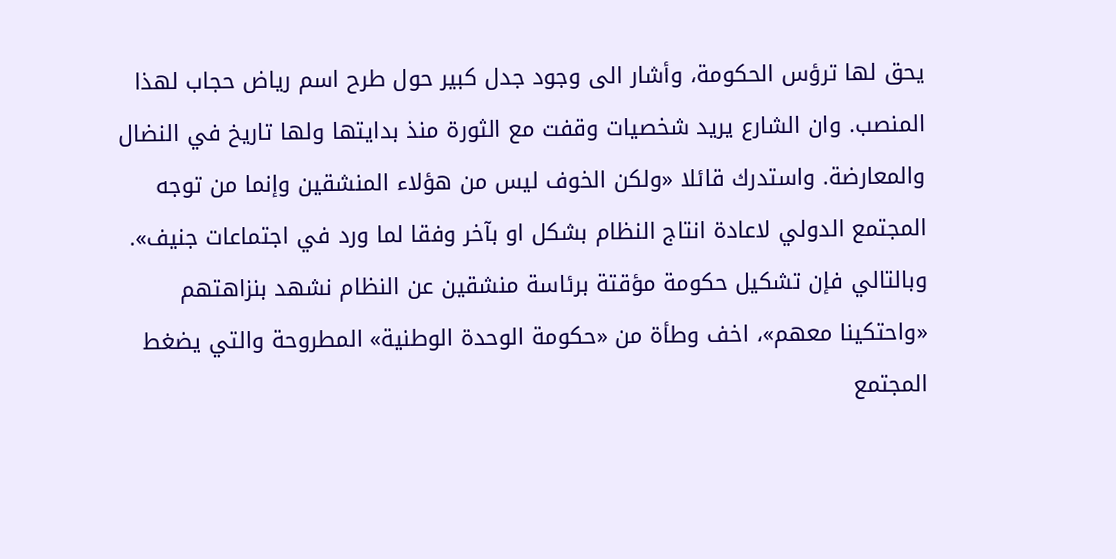يحق لها ترؤس الحكومة، وأشار الى وجود جدل كبير حول طرح اسم رياض حجاب لهذا المنصب. وان الشارع يريد شخصيات وقفت مع الثورة منذ بدايتها ولها تاريخ في النضال والمعارضة. واستدرك قائلا «ولكن الخوف ليس من هؤلاء المنشقين وإنما من توجه المجتمع الدولي لاعادة انتاج النظام بشكل او بآخر وفقا لما ورد في اجتماعات جنيف». وبالتالي فإن تشكيل حكومة مؤقتة برئاسة منشقين عن النظام نشهد بنزاهتهم «واحتكينا معهم»، اخف وطأة من «حكومة الوحدة الوطنية» المطروحة والتي يضغط المجتمع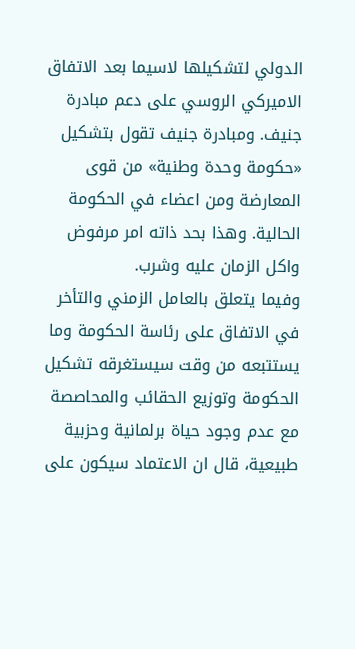الدولي لتشكيلها لاسيما بعد الاتفاق الاميركي الروسي على دعم مبادرة جنيف. ومبادرة جنيف تقول بتشكيل «حكومة وحدة وطنية» من قوى المعارضة ومن اعضاء في الحكومة الحالية. وهذا بحد ذاته امر مرفوض واكل الزمان عليه وشرب.
وفيما يتعلق بالعامل الزمني والتأخر في الاتفاق على رئاسة الحكومة وما يستتبعه من وقت سيستغرقه تشكيل الحكومة وتوزيع الحقائب والمحاصصة مع عدم وجود حياة برلمانية وحزبية طبيعية، قال ان الاعتماد سيكون على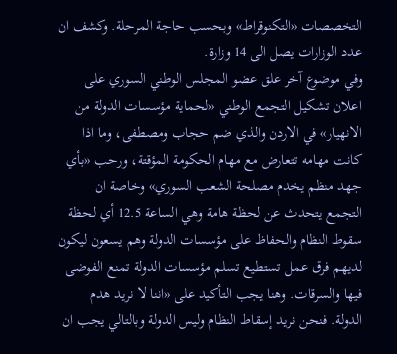التخصصات «التكنوقراط» وبحسب حاجة المرحلة. وكشف ان عدد الوزارات يصل الى 14 وزارة.
وفي موضوع آخر علق عضو المجلس الوطني السوري على اعلان تشكيل التجمع الوطني «لحماية مؤسسات الدولة من الانهيار» في الاردن والذي ضم حجاب ومصطفى، وما اذا كانت مهامه تتعارض مع مهام الحكومة المؤقتة، ورحب «بأي جهد منظم يخدم مصلحة الشعب السوري» وخاصة ان التجمع يتحدث عن لحظة هامة وهي الساعة 12.5 أي لحظة سقوط النظام والحفاظ على مؤسسات الدولة وهم يسعون ليكون لديهم فرق عمل تستطيع تسلم مؤسسات الدولة تمنع الفوضى فيها والسرقات. وهنا يجب التأكيد على «اننا لا نريد هدم الدولة. فنحن نريد إسقاط النظام وليس الدولة وبالتالي يجب ان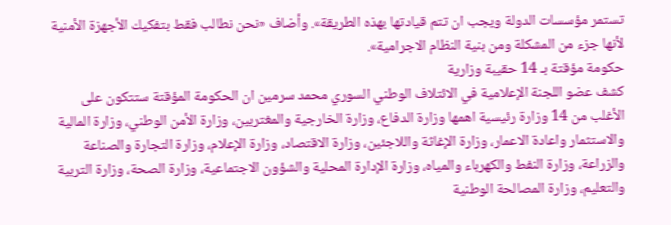تستمر مؤسسات الدولة ويجب ان تتم قيادتها بهذه الطريقة». وأضاف «نحن نطالب فقط بتفكيك الأجهزة الأمنية لأنها جزء من المشكلة ومن بنية النظام الاجرامية».
حكومة مؤقتة بـ 14 حقيبة وزارية
كشف عضو اللجنة الإعلامية في الائتلاف الوطني السوري محمد سرمين ان الحكومة المؤقتة ستتكون على الأغلب من 14 وزارة رئيسية اهمها وزارة الدفاع، وزارة الخارجية والمغتربين، وزارة الأمن الوطني، وزارة المالية والاستثمار واعادة الاعمار، وزارة الإغاثة واللاجئين، وزارة الاقتصاد، وزارة الإعلام، وزارة التجارة والصناعة والزراعة، وزارة النفط والكهرباء والمياه، وزارة الإدارة المحلية والشؤون الاجتماعية، وزارة الصحة، وزارة التربية والتعليم، وزارة المصالحة الوطنية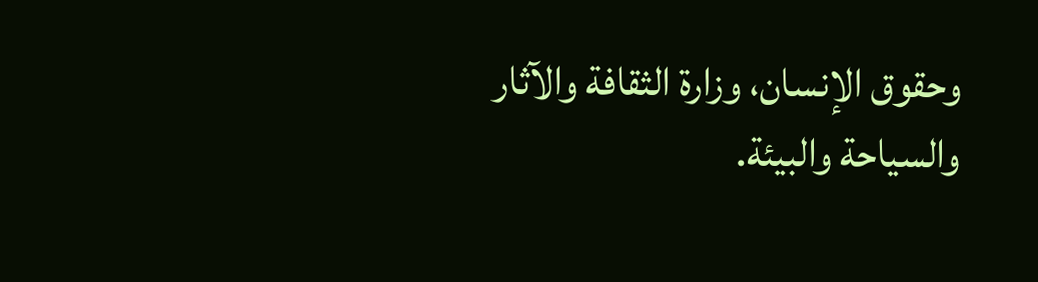وحقوق الإنسان، وزارة الثقافة والآثار والسياحة والبيئة.